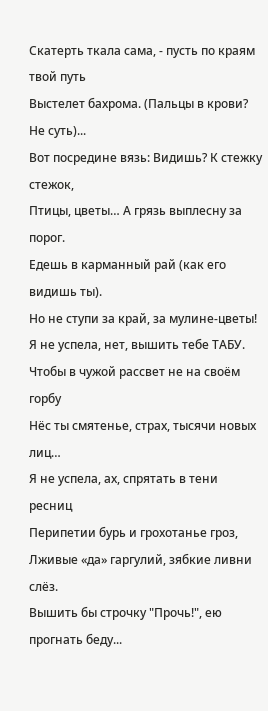Скатерть ткала сама, - пусть по краям твой путь
Выстелет бахрома. (Пальцы в крови? Не суть)...
Вот посредине вязь: Видишь? К стежку стежок,
Птицы, цветы… А грязь выплесну за порог.
Едешь в карманный рай (как его видишь ты).
Но не ступи за край, за мулине-цветы!
Я не успела, нет, вышить тебе ТАБУ.
Чтобы в чужой рассвет не на своём горбу
Нёс ты смятенье, страх, тысячи новых лиц…
Я не успела, ах, спрятать в тени ресниц
Перипетии бурь и грохотанье гроз,
Лживые «да» гаргулий, зябкие ливни слёз.
Вышить бы строчку "Прочь!", ею прогнать беду...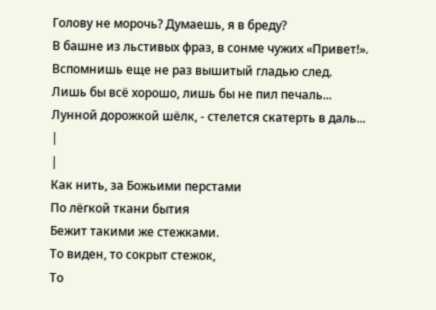Голову не морочь? Думаешь, я в бреду?
В башне из льстивых фраз, в сонме чужих «Привет!».
Вспомнишь еще не раз вышитый гладью след.
Лишь бы всё хорошо, лишь бы не пил печаль...
Лунной дорожкой шёлк, - стелется скатерть в даль... |
|
Как нить, за Божьими перстами
По лёгкой ткани бытия
Бежит такими же стежками.
То виден, то сокрыт стежок,
То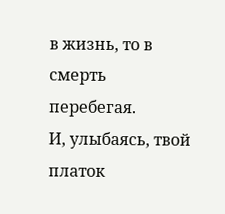в жизнь, то в смерть перебегая.
И, улыбаясь, твой платок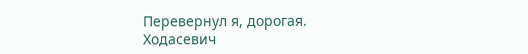Перевернул я, дорогая.
Ходасевич